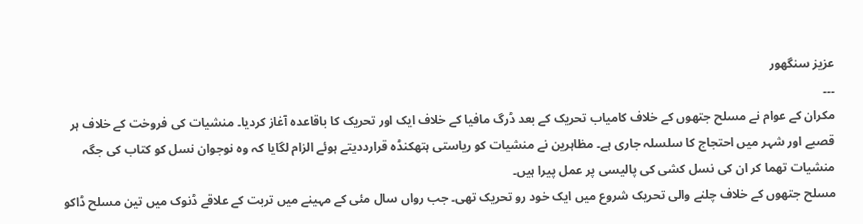عزیز سنگھور
۔۔۔
مکران کے عوام نے مسلح جتھوں کے خلاف کامیاب تحریک کے بعد ڈرگ مافیا کے خلاف ایک اور تحریک کا باقاعدہ آغاز کردیا۔ منشیات کی فروخت کے خلاف ہر قصبے اور شہر میں احتجاج کا سلسلہ جاری ہے۔ مظاہرین نے منشیات کو ریاستی ہتھکنڈہ قرارددیتے ہوئے الزام لگایا کہ وہ نوجوان نسل کو کتاب کی جگہ منشیات تھما کر ان کی نسل کشی کی پالیسی پر عمل پیرا ہیں۔
مسلح جتھوں کے خلاف چلنے والی تحریک شروع میں ایک خود رو تحریک تھی۔ جب رواں سال مئی کے مہینے میں تربت کے علاقے ڈنوک میں تین مسلح ڈاکو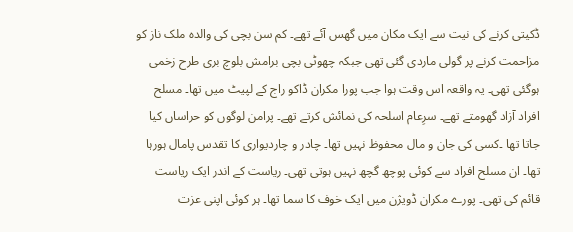ڈکیتی کرنے کی نیت سے ایک مکان میں گھس آئے تھے۔ کم سن بچی کی والدہ ملک ناز کو مزاحمت کرنے پر گولی ماردی گئی تھی جبکہ چھوٹی بچی برامش بلوچ بری طرح زخمی ہوگئی تھی۔ یہ واقعہ اس وقت ہوا جب پورا مکران ڈاکو راج کے لپیٹ میں تھا۔ مسلح افراد آزاد گھومتے تھے۔ سرِعام اسلحہ کی نمائش کرتے تھے۔ پرامن لوگوں کو حراساں کیا جاتا تھا ۔کسی کی جان و مال محفوظ نہیں تھا۔ چادر و چاردیواری کا تقدس پامال ہورہا تھا۔ ان مسلح افراد سے کوئی پوچھ گچھ نہیں ہوتی تھی۔ ریاست کے اندر ایک ریاست قائم کی تھی۔ پورے مکران ڈویژن میں ایک خوف کا سما تھا۔ ہر کوئی اپنی عزت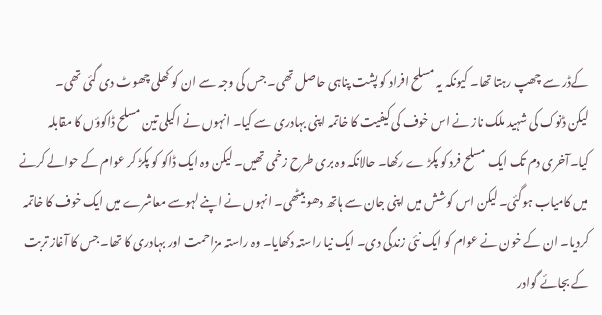کےڈر سے چھپ رہتا تھا۔ کیونکہ یہ مسلح افراد کو پشت پناہی حاصل تھی۔ جس کی وجہ سے ان کو کھلی چھوٹ دی گئی تھی۔
لیکن ڈنوک کی شہید ملک ناز نے اس خوف کی کیفیت کا خاتمہ اپنی بہادری سے کیا۔ انہوں نے اکیلی تین مسلح ڈاکوؤں کا مقابلہ کیا۔آخری دم تک ایک مسلح فرد کو پکڑ ے رکھا۔ حالانکہ وہ بری طرح زخمی تھیں۔ لیکن وہ ایک ڈاکو کو پکڑ کر عوام کے حوالے کرنے میں کامیاب ہوگئی۔ لیکن اس کوشش میں اپنی جان سے ہاتھ دھو بیٹھی۔ انہوں نے اپنے لہوسے معاشرے میں ایک خوف کا خاتمہ کردیا۔ ان کے خون نے عوام کو ایک نئی زندگی دی۔ ایک نیا راستہ دکھایا۔ وہ راستہ مزاحمت اور بہادری کا تھا۔ جس کا آغاز تربت کے بجائے گوادر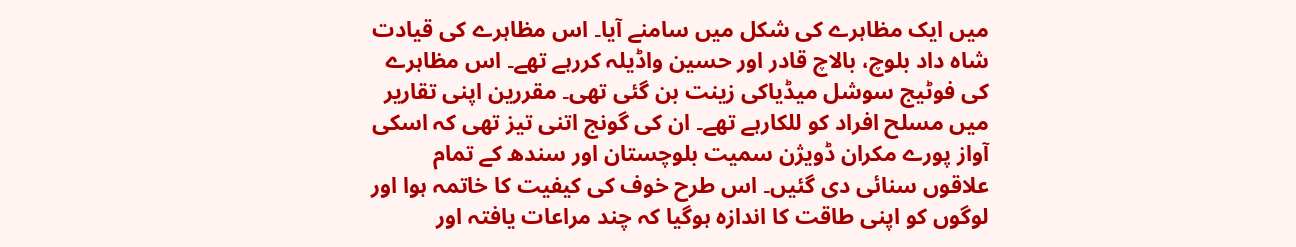میں ایک مظاہرے کی شکل میں سامنے آیا۔ اس مظاہرے کی قیادت شاہ داد بلوچ، بالاچ قادر اور حسین واڈیلہ کررہے تھے۔ اس مظاہرے کی فوٹیج سوشل میڈیاکی زینت بن گئی تھی۔ مقررین اپنی تقاریر میں مسلح افراد کو للکارہے تھے۔ ان کی گونج اتنی تیز تھی کہ اسکی آواز پورے مکران ڈویژن سمیت بلوچستان اور سندھ کے تمام علاقوں سنائی دی گئیں۔ اس طرح خوف کی کیفیت کا خاتمہ ہوا اور لوگوں کو اپنی طاقت کا اندازہ ہوگیا کہ چند مراعات یافتہ اور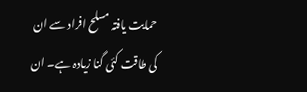حمایت یافتہ مسلح افراد سے ان کی طاقت کئی گنا زیادہ ہے۔ ان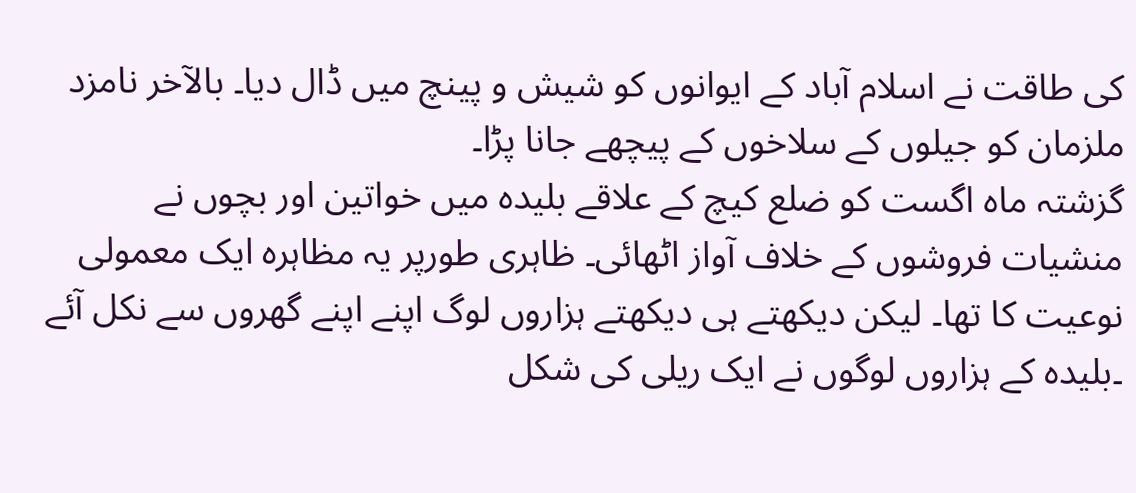کی طاقت نے اسلام آباد کے ایوانوں کو شیش و پینچ میں ڈال دیا۔ بالآخر نامزد ملزمان کو جیلوں کے سلاخوں کے پیچھے جانا پڑا۔
گزشتہ ماہ اگست کو ضلع کیچ کے علاقے بلیدہ میں خواتین اور بچوں نے منشیات فروشوں کے خلاف آواز اٹھائی۔ ظاہری طورپر یہ مظاہرہ ایک معمولی نوعیت کا تھا۔ لیکن دیکھتے ہی دیکھتے ہزاروں لوگ اپنے اپنے گھروں سے نکل آئے ۔بلیدہ کے ہزاروں لوگوں نے ایک ریلی کی شکل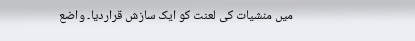میں منشیات کی لعنت کو ایک سازش قراردیا۔ واضع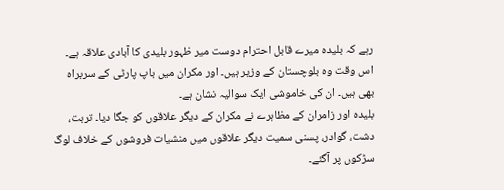رہے کہ بلیدہ میرے قابل احترام دوست میر ظہور بلیدی کا آبادی علاقہ ہے۔ اس وقت وہ بلوچستان کے وزیر ہیں۔ اور مکران میں باپ پارٹی کے سربراہ بھی ہیں۔ ان کی خاموشی ایک سوالیہ نشان ہے۔
بلیدہ اور زامران کے مظاہرے نے مکران کے دیگر علاقوں کو جگا دیا۔ تربت، دشت، گوادر، پسنی سمیت دیگر علاقوں میں منشیات فروشوں کے خلاف لوگ سڑکوں پر آگئے۔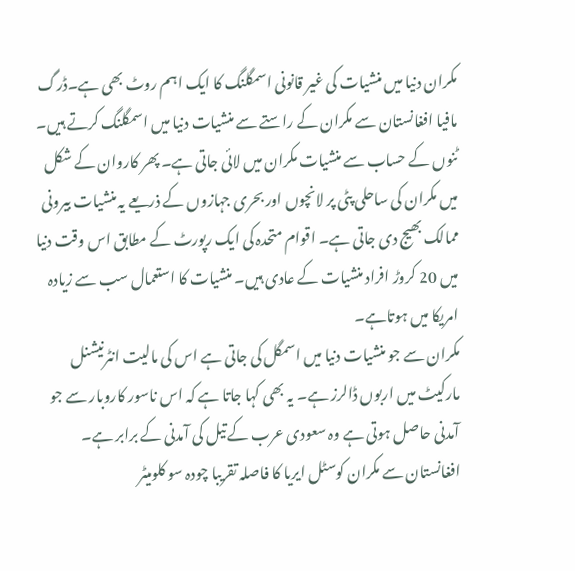مکران دنیا میں منشیات کی غیر قانونی اسمگلنگ کا ایک اہم روٹ بھی ہے۔ڈرگ مافیا افغانستان سے مکران کے راستے سے منشیات دنیا میں اسمگلنگ کرتے ہیں۔ ٹنوں کے حساب سے منشیات مکران میں لائی جاتی ہے۔ پھر کاروان کے شکل میں مکران کی ساحلی پٹی پر لانچوں اور بحری جہازوں کے ذریعے یہ منشیات بیرونی ممالک بھیج دی جاتی ہے۔ اقوام متحدہ کی ایک رپورٹ کے مطابق اس وقت دنیا میں 20 کروڑ افراد منشیات کے عادی ہیں۔ منشیات کا استعمال سب سے زیادہ امریکا میں ہوتاہے۔
مکران سے جو منشیات دنیا میں اسمگل کی جاتی ہے اس کی مالیت انٹرنیشنل مارکیٹ میں اربوں ڈالرز ہے۔ یہ بھی کہا جاتا ہے کہ اس ناسور کاروبار سے جو آمدنی حاصل ہوتی ہے وہ سعودی عرب کے تیل کی آمدنی کے برابر ہے۔ افغانستان سے مکران کوسٹل ایریا کا فاصلہ تقریبا چودہ سو کلومیٹر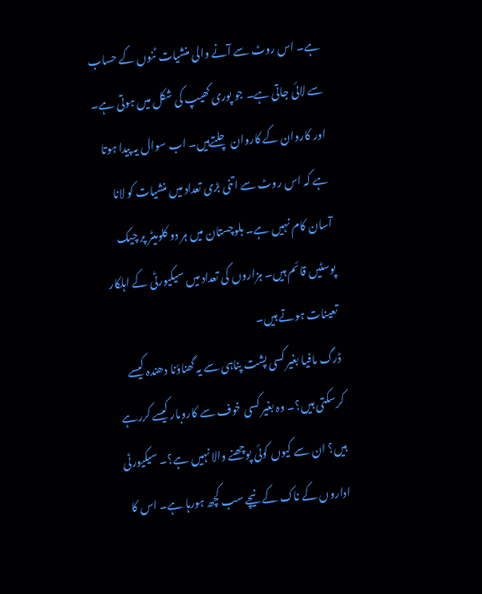ہے۔ اس روٹ سے آنے والی منشیات ٹنوں کے حساب سے لائی جاتی ہے۔ جو پوری کھیپ کی شکل میں ہوتی ہے۔ اور کاروان کے کاروان چلتےہیں۔ اب سوال یہ پیدا ہوتا ہے کہ اس روٹ سے اتنی بڑی تعداد میں منشیات کو لانا آسان کام نہیں ہے۔ بلوچستان میں ہر دو کلومیٹر پر چیک پوسٹیں قائم ہیں۔ ہزاروں کی تعداد میں سیکیورٹی کے اہلکار تعینات ہوتے ہیں۔
ڈرگ مافیا بغیر کسی پشت پناہی سے یہ گھناؤنا دھندہ کیسے کرسکتی ہیں؟۔ وہ بغیر کسی خوف سے کاروبار کیسے کررہے ہیں؟ ان سے کیوں کوئی پوچھنے والا نہیں ہے؟۔ سیکیورٹی اداروں کے ناک کے نیچے سب کچھ ہورہا ہے۔ اس کا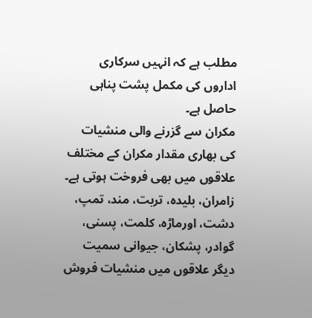مطلب ہے کہ انہیں سرکاری اداروں کی مکمل پشت پناہی حاصل ہے۔
مکران سے گزرنے والی منشیات کی بھاری مقدار مکران کے مختلف علاقوں میں بھی فروخت ہوتی ہے۔ زامران، بلیدہ، تربت، مند، تمپ، دشت، اورماڑہ، کلمت، پسنی، گوادر، پشکان، جیوانی سمیت دیگر علاقوں میں منشیات فروش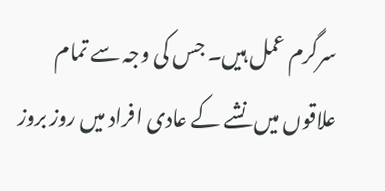سرگرم عمل ہیں۔ جس کی وجہ سے تمام علاقوں میں نشے کے عادی افراد میں روز بروز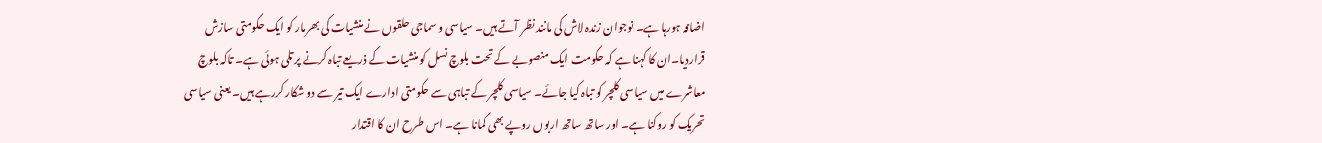اضافہ ہورہا ہے۔ نوجوان زندہ لاش کی مانند نظر آتے ہیں۔ سیاسی و سماجی حلقوں نے منشیات کی بھرمار کو ایک حکومتی سازش قراردیا۔ان کا کہنا ہے کہ حکومت ایک منصوبے کے تحت بلوچ نسل کو منشیات کے ذریعے تباہ کرنے پر تلی ہوئی ہے۔ تاکہ بلوچ معاشرے میں سیاسی کلچر کو تباہ کیا جائے۔ سیاسی کلچر کے تباہی سے حکومتی ادارے ایک تیر سے دو شکار کررہے ہیں۔ یعنی سیاسی تحریک کو روکنا ہے۔ اور ساتھ ساتھ اربوں روپے بھی کمانا ہے۔ اس طرح ان کا اقتدار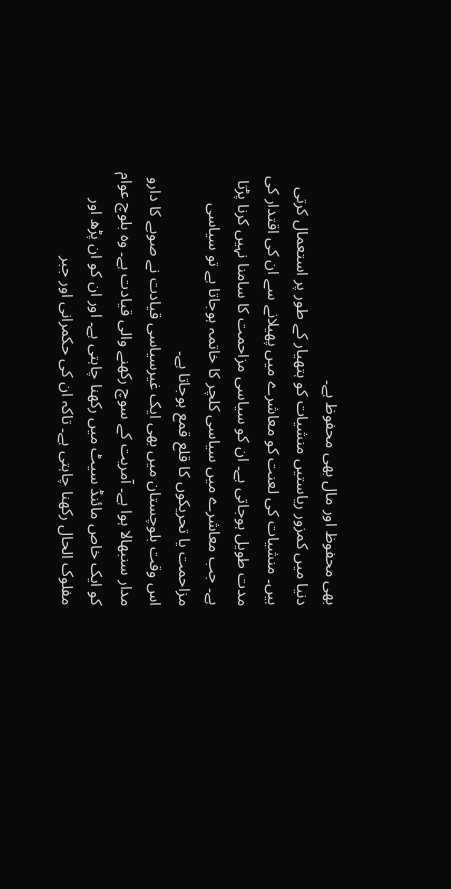بھی محفوظ اور مال بھی محفوظ ہے۔
دنیا میں کمزور ریاستیں منشیات کو ہتھیار کے طور پر استعمال کرتی ہیں۔ منشیات کی لعنت کو معاشرے میں پھیلانے سے ان کی اقتدار کی مدت طویل ہوجاتی ہے۔ ان کو سیاسی مزاحمت کا سامنا نہیں کرنا پڑتا ہے۔ جب معاشرے میں سیاسی کلچر کا خاتمہ ہوجاتا ہے تو سیاسی مزاحمت یا تحریکوں کا قلع قمع ہوجاتا ہے۔
اس وقت بلوچستان میں بھی ایک غیرسیاسی قیادت نے صوبے کا دارو مدار سنبھالا ہوا ہے۔ آمریت کے سوچ رکھنے والی قیادت ہے۔ وہ بلوچ عوام کو ایک خاص مائنڈ سیٹ میں رکھنا چاہتی ہے۔ اور ان کو ان پڑھ اور مفلوک الحال رکھنا چاہتی ہے۔ تاکہ ان کی حکمرانی اور جبر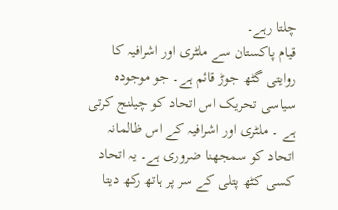چلتا رہے۔
قیام پاکستان سے ملٹری اور اشرافیہ کا روایتی گٹھ جوڑ قائم ہے۔ جو موجودہ سیاسی تحریک اس اتحاد کو چیلنج کرتی ہے ۔ ملٹری اور اشرافیہ کے اس ظالمانہ اتحاد کو سمجھنا ضروری ہے۔ یہ اتحاد کسی کٹھ پتلی کے سر پر ہاتھ رکھ دیتا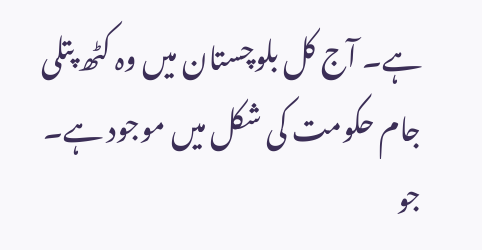ہے۔ آج کل بلوچستان میں وہ کٹھ پتلی جام حکومت کی شکل میں موجود ہے۔ جو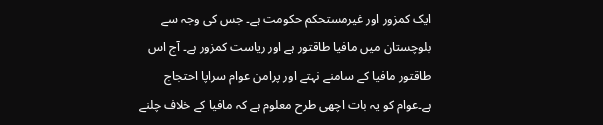ایک کمزور اور غیرمستحکم حکومت ہے۔ جس کی وجہ سے بلوچستان میں مافیا طاقتور ہے اور ریاست کمزور ہے۔ آج اس طاقتور مافیا کے سامنے نہتے اور پرامن عوام سراپا احتجاج ہے۔عوام کو یہ بات اچھی طرح معلوم ہے کہ مافیا کے خلاف چلنے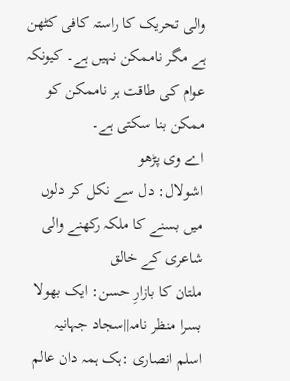والی تحریک کا راستہ کافی کٹھن ہے مگر ناممکن نہیں ہے۔ کیونکہ عوام کی طاقت ہر ناممکن کو ممکن بنا سکتی ہے۔
اے وی پڑھو
اشولال: دل سے نکل کر دلوں میں بسنے کا ملکہ رکھنے والی شاعری کے خالق
ملتان کا بازارِ حسن: ایک بھولا بسرا منظر نامہ||سجاد جہانیہ
اسلم انصاری :ہک ہمہ دان عالم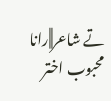تے شاعر||رانا محبوب اختر